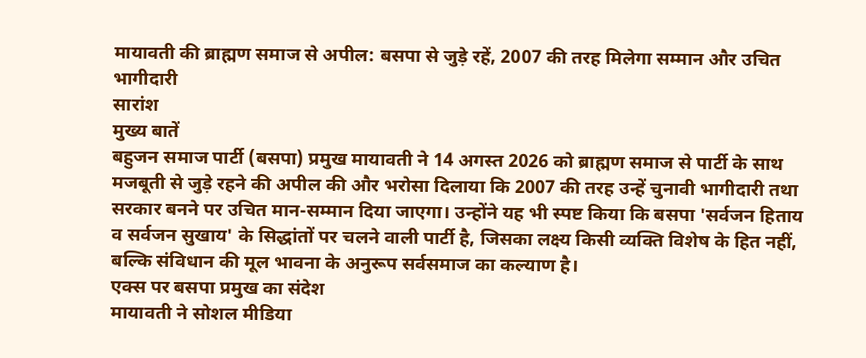मायावती की ब्राह्मण समाज से अपील: बसपा से जुड़े रहें, 2007 की तरह मिलेगा सम्मान और उचित भागीदारी
सारांश
मुख्य बातें
बहुजन समाज पार्टी (बसपा) प्रमुख मायावती ने 14 अगस्त 2026 को ब्राह्मण समाज से पार्टी के साथ मजबूती से जुड़े रहने की अपील की और भरोसा दिलाया कि 2007 की तरह उन्हें चुनावी भागीदारी तथा सरकार बनने पर उचित मान-सम्मान दिया जाएगा। उन्होंने यह भी स्पष्ट किया कि बसपा 'सर्वजन हिताय व सर्वजन सुखाय' के सिद्धांतों पर चलने वाली पार्टी है, जिसका लक्ष्य किसी व्यक्ति विशेष के हित नहीं, बल्कि संविधान की मूल भावना के अनुरूप सर्वसमाज का कल्याण है।
एक्स पर बसपा प्रमुख का संदेश
मायावती ने सोशल मीडिया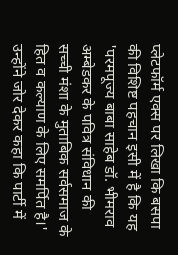प्लेटफॉर्म एक्स पर लिखा कि बसपा की विशिष्ट पहचान इसी में है कि यह 'परमपूज्य बाबा साहेब डॉ. भीमराव अम्बेडकर के पवित्र संविधान की सच्ची मंशा के मुताबिक सर्वसमाज के हित व कल्याण के लिए समर्पित है।' उन्होंने जोर देकर कहा कि पार्टी में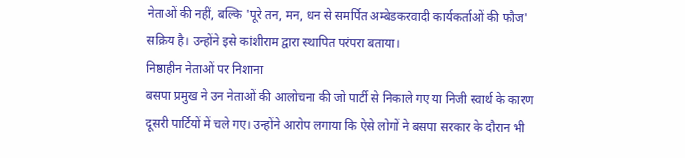नेताओं की नहीं, बल्कि 'पूरे तन, मन, धन से समर्पित अम्बेडकरवादी कार्यकर्ताओं की फौज' सक्रिय है। उन्होंने इसे कांशीराम द्वारा स्थापित परंपरा बताया।
निष्ठाहीन नेताओं पर निशाना
बसपा प्रमुख ने उन नेताओं की आलोचना की जो पार्टी से निकाले गए या निजी स्वार्थ के कारण दूसरी पार्टियों में चले गए। उन्होंने आरोप लगाया कि ऐसे लोगों ने बसपा सरकार के दौरान भी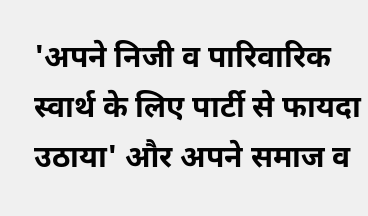'अपने निजी व पारिवारिक स्वार्थ के लिए पार्टी से फायदा उठाया' और अपने समाज व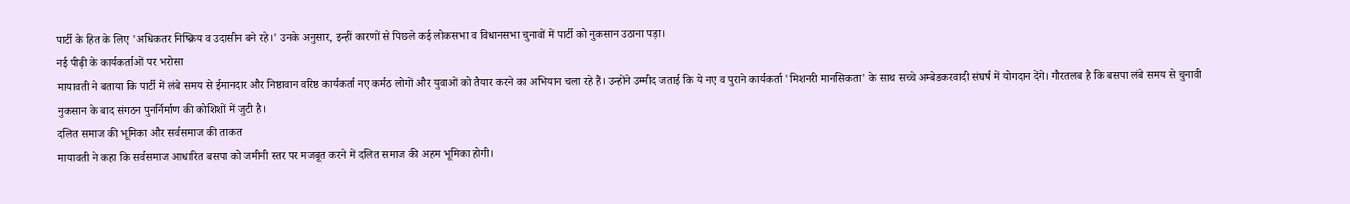पार्टी के हित के लिए 'अधिकतर निष्क्रिय व उदासीन बने रहे।' उनके अनुसार, इन्हीं कारणों से पिछले कई लोकसभा व विधानसभा चुनावों में पार्टी को नुकसान उठाना पड़ा।
नई पीढ़ी के कार्यकर्ताओं पर भरोसा
मायावती ने बताया कि पार्टी में लंबे समय से ईमानदार और निष्ठावान वरिष्ठ कार्यकर्ता नए कर्मठ लोगों और युवाओं को तैयार करने का अभियान चला रहे हैं। उन्होंने उम्मीद जताई कि ये नए व पुराने कार्यकर्ता 'मिशनरी मानसिकता' के साथ सच्चे अम्बेडकरवादी संघर्ष में योगदान देंगे। गौरतलब है कि बसपा लंबे समय से चुनावी नुकसान के बाद संगठन पुनर्निर्माण की कोशिशों में जुटी है।
दलित समाज की भूमिका और सर्वसमाज की ताकत
मायावती ने कहा कि सर्वसमाज आधारित बसपा को जमीनी स्तर पर मजबूत करने में दलित समाज की अहम भूमिका होगी।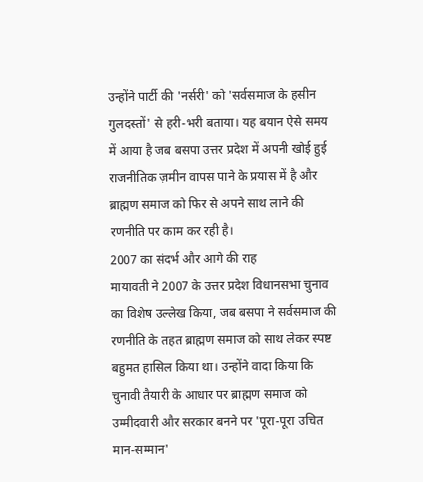उन्होंने पार्टी की 'नर्सरी' को 'सर्वसमाज के हसीन गुलदस्तों' से हरी-भरी बताया। यह बयान ऐसे समय में आया है जब बसपा उत्तर प्रदेश में अपनी खोई हुई राजनीतिक ज़मीन वापस पाने के प्रयास में है और ब्राह्मण समाज को फिर से अपने साथ लाने की रणनीति पर काम कर रही है।
2007 का संदर्भ और आगे की राह
मायावती ने 2007 के उत्तर प्रदेश विधानसभा चुनाव का विशेष उल्लेख किया, जब बसपा ने सर्वसमाज की रणनीति के तहत ब्राह्मण समाज को साथ लेकर स्पष्ट बहुमत हासिल किया था। उन्होंने वादा किया कि चुनावी तैयारी के आधार पर ब्राह्मण समाज को उम्मीदवारी और सरकार बनने पर 'पूरा-पूरा उचित मान-सम्मान'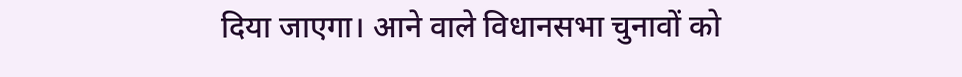दिया जाएगा। आने वाले विधानसभा चुनावों को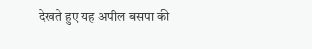देखते हुए यह अपील बसपा की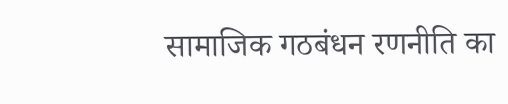सामाजिक गठबंधन रणनीति का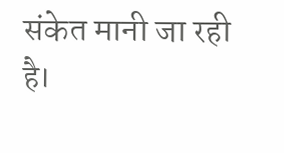संकेत मानी जा रही है।